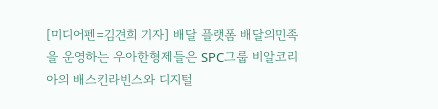[미디어펜=김견희 기자] 배달 플랫폼 배달의민족을 운영하는 우아한형제들은 SPC그룹 비알코리아의 배스킨라빈스와 디지털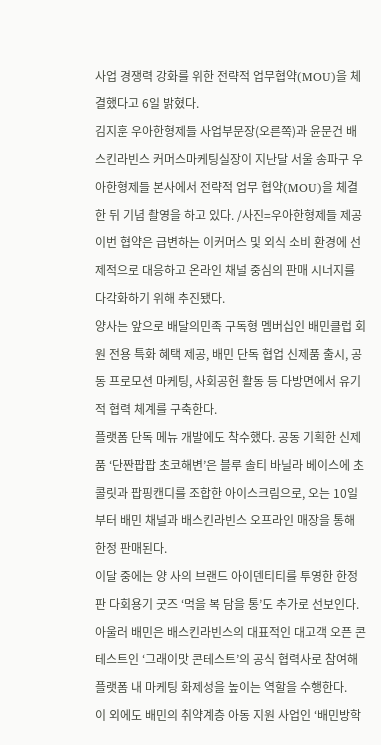사업 경쟁력 강화를 위한 전략적 업무협약(MOU)을 체결했다고 6일 밝혔다.
김지훈 우아한형제들 사업부문장(오른쪽)과 윤문건 배스킨라빈스 커머스마케팅실장이 지난달 서울 송파구 우아한형제들 본사에서 전략적 업무 협약(MOU)을 체결한 뒤 기념 촬영을 하고 있다. /사진=우아한형제들 제공
이번 협약은 급변하는 이커머스 및 외식 소비 환경에 선제적으로 대응하고 온라인 채널 중심의 판매 시너지를 다각화하기 위해 추진됐다.
양사는 앞으로 배달의민족 구독형 멤버십인 배민클럽 회원 전용 특화 혜택 제공, 배민 단독 협업 신제품 출시, 공동 프로모션 마케팅, 사회공헌 활동 등 다방면에서 유기적 협력 체계를 구축한다.
플랫폼 단독 메뉴 개발에도 착수했다. 공동 기획한 신제품 ‘단짠팝팝 초코해변’은 블루 솔티 바닐라 베이스에 초콜릿과 팝핑캔디를 조합한 아이스크림으로, 오는 10일부터 배민 채널과 배스킨라빈스 오프라인 매장을 통해 한정 판매된다.
이달 중에는 양 사의 브랜드 아이덴티티를 투영한 한정판 다회용기 굿즈 ‘먹을 복 담을 통’도 추가로 선보인다. 아울러 배민은 배스킨라빈스의 대표적인 대고객 오픈 콘테스트인 ‘그래이맛 콘테스트’의 공식 협력사로 참여해 플랫폼 내 마케팅 화제성을 높이는 역할을 수행한다.
이 외에도 배민의 취약계층 아동 지원 사업인 ‘배민방학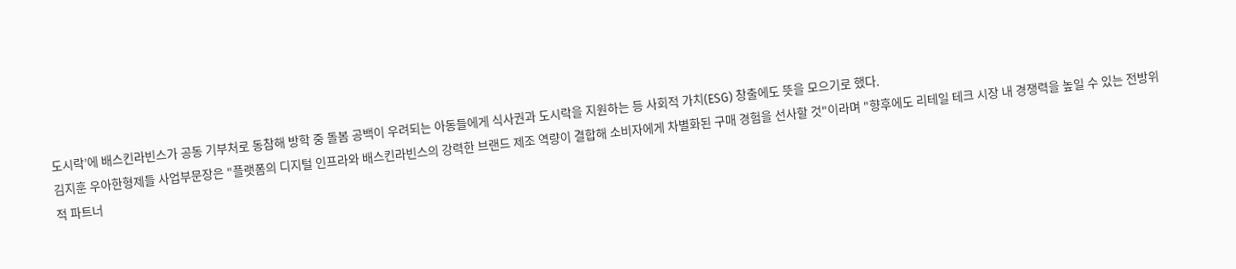도시락’에 배스킨라빈스가 공동 기부처로 동참해 방학 중 돌봄 공백이 우려되는 아동들에게 식사권과 도시락을 지원하는 등 사회적 가치(ESG) 창출에도 뜻을 모으기로 했다.
김지훈 우아한형제들 사업부문장은 "플랫폼의 디지털 인프라와 배스킨라빈스의 강력한 브랜드 제조 역량이 결합해 소비자에게 차별화된 구매 경험을 선사할 것"이라며 "향후에도 리테일 테크 시장 내 경쟁력을 높일 수 있는 전방위적 파트너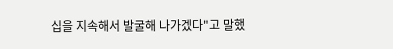십을 지속해서 발굴해 나가겠다"고 말했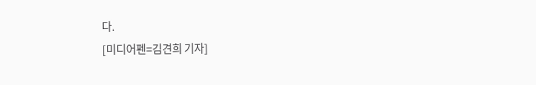다.
[미디어펜=김견희 기자]